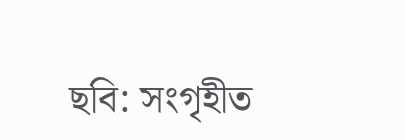ছবি: সংগৃহীত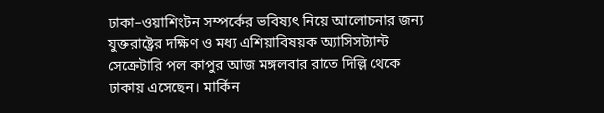ঢাকা–ওয়াশিংটন সম্পর্কের ভবিষ্যৎ নিয়ে আলোচনার জন্য যুক্তরাষ্ট্রের দক্ষিণ ও মধ্য এশিয়াবিষয়ক অ্যাসিসট্যান্ট সেক্রেটারি পল কাপুর আজ মঙ্গলবার রাতে দিল্লি থেকে ঢাকায় এসেছেন। মার্কিন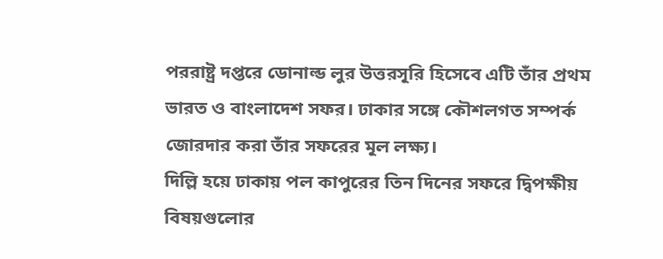পররাষ্ট্র দপ্তরে ডোনাল্ড লুর উত্তরসূরি হিসেবে এটি তাঁর প্রথম ভারত ও বাংলাদেশ সফর। ঢাকার সঙ্গে কৌশলগত সম্পর্ক জোরদার করা তাঁর সফরের মূল লক্ষ্য।
দিল্লি হয়ে ঢাকায় পল কাপুরের তিন দিনের সফরে দ্বিপক্ষীয় বিষয়গুলোর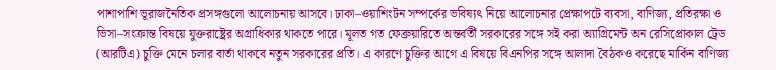পাশাপাশি ভূরাজনৈতিক প্রসঙ্গগুলো আলোচনায় আসবে। ঢাকা–ওয়াশিংটন সম্পর্কের ভবিষ্যৎ নিয়ে আলোচনার প্রেক্ষাপটে ব্যবসা, বাণিজ্য, প্রতিরক্ষা ও ভিসা–সংক্রান্ত বিষয়ে যুক্তরাষ্ট্রের অগ্রাধিকার থাকতে পারে। মূলত গত ফেব্রুয়ারিতে অন্তর্বর্তী সরকারের সঙ্গে সই করা অ্যাগ্রিমেন্ট অন রেসিপ্রোকাল ট্রেড (আরটিএ) চুক্তি মেনে চলার বার্তা থাকবে নতুন সরকারের প্রতি। এ কারণে চুক্তির আগে এ বিষয়ে বিএনপির সঙ্গে আলাদা বৈঠকও করেছে মার্কিন বাণিজ্য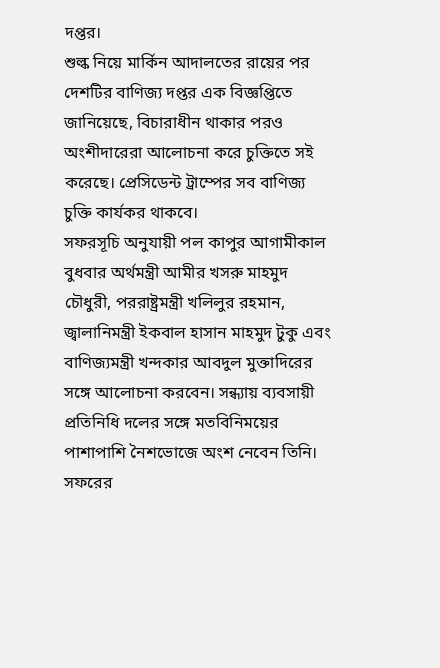দপ্তর।
শুল্ক নিয়ে মার্কিন আদালতের রায়ের পর দেশটির বাণিজ্য দপ্তর এক বিজ্ঞপ্তিতে জানিয়েছে, বিচারাধীন থাকার পরও অংশীদারেরা আলোচনা করে চুক্তিতে সই করেছে। প্রেসিডেন্ট ট্রাম্পের সব বাণিজ্য চুক্তি কার্যকর থাকবে।
সফরসূচি অনুযায়ী পল কাপুর আগামীকাল বুধবার অর্থমন্ত্রী আমীর খসরু মাহমুদ চৌধুরী, পররাষ্ট্রমন্ত্রী খলিলুর রহমান, জ্বালানিমন্ত্রী ইকবাল হাসান মাহমুদ টুকু এবং বাণিজ্যমন্ত্রী খন্দকার আবদুল মুক্তাদিরের সঙ্গে আলোচনা করবেন। সন্ধ্যায় ব্যবসায়ী প্রতিনিধি দলের সঙ্গে মতবিনিময়ের পাশাপাশি নৈশভোজে অংশ নেবেন তিনি।
সফরের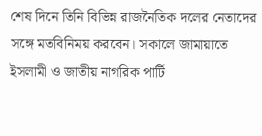শেষ দিনে তিনি বিভিন্ন রাজনৈতিক দলের নেতাদের সঙ্গে মতবিনিময় করবেন। সকালে জামায়াতে ইসলামী ও জাতীয় নাগরিক পার্টি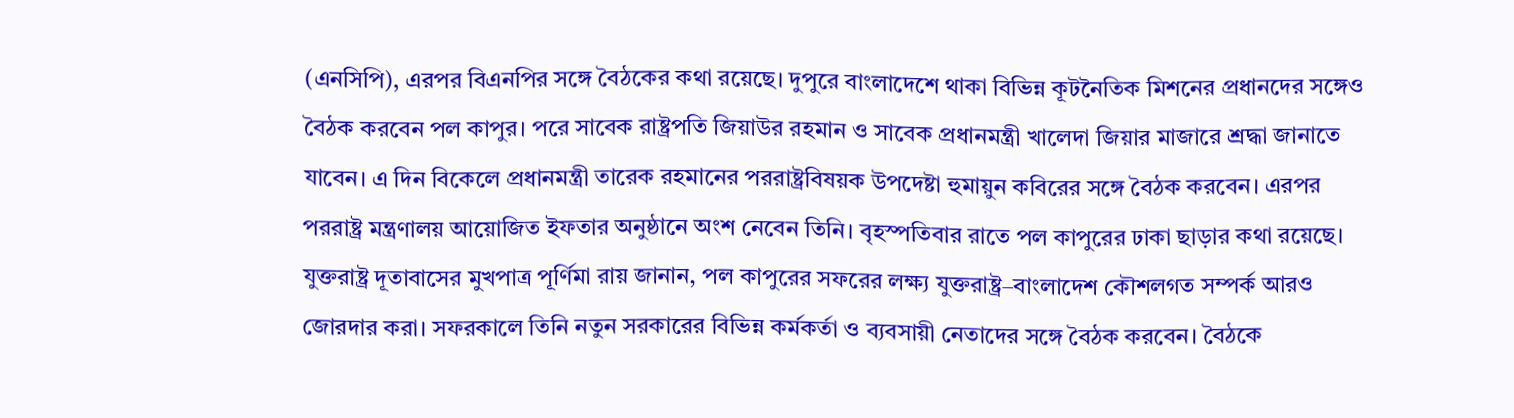(এনসিপি), এরপর বিএনপির সঙ্গে বৈঠকের কথা রয়েছে। দুপুরে বাংলাদেশে থাকা বিভিন্ন কূটনৈতিক মিশনের প্রধানদের সঙ্গেও বৈঠক করবেন পল কাপুর। পরে সাবেক রাষ্ট্রপতি জিয়াউর রহমান ও সাবেক প্রধানমন্ত্রী খালেদা জিয়ার মাজারে শ্রদ্ধা জানাতে যাবেন। এ দিন বিকেলে প্রধানমন্ত্রী তারেক রহমানের পররাষ্ট্রবিষয়ক উপদেষ্টা হুমায়ুন কবিরের সঙ্গে বৈঠক করবেন। এরপর পররাষ্ট্র মন্ত্রণালয় আয়োজিত ইফতার অনুষ্ঠানে অংশ নেবেন তিনি। বৃহস্পতিবার রাতে পল কাপুরের ঢাকা ছাড়ার কথা রয়েছে।
যুক্তরাষ্ট্র দূতাবাসের মুখপাত্র পূর্ণিমা রায় জানান, পল কাপুরের সফরের লক্ষ্য যুক্তরাষ্ট্র–বাংলাদেশ কৌশলগত সম্পর্ক আরও জোরদার করা। সফরকালে তিনি নতুন সরকারের বিভিন্ন কর্মকর্তা ও ব্যবসায়ী নেতাদের সঙ্গে বৈঠক করবেন। বৈঠকে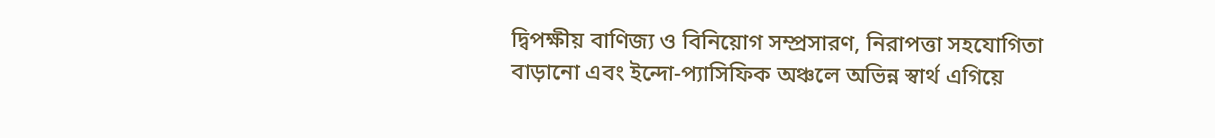দ্বিপক্ষীয় বাণিজ্য ও বিনিয়োগ সম্প্রসারণ, নিরাপত্তা সহযোগিতা বাড়ানো এবং ইন্দো-প্যাসিফিক অঞ্চলে অভিন্ন স্বার্থ এগিয়ে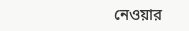নেওয়ার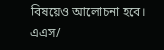বিষয়েও আলোচনা হবে।
এএস/